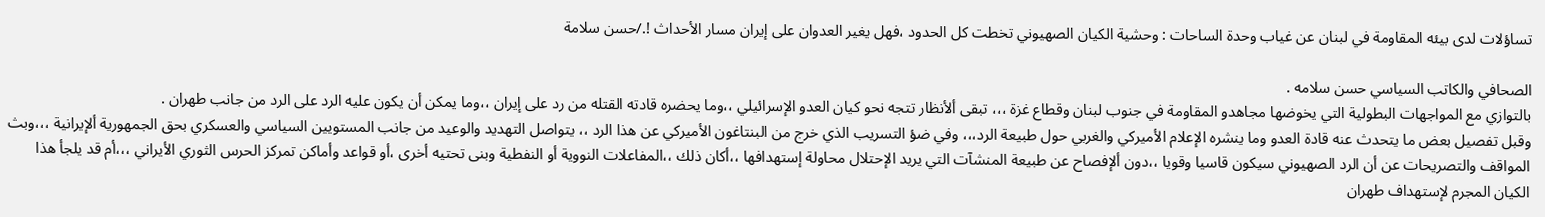تساؤلات لدى بيئه المقاومة في لبنان عن غياب وحدة الساحات : وحشية الكيان الصهيوني تخطت كل الحدود ،فهل يغير العدوان على إيران مسار الأحداث !./حسن سلامة

الصحافي والكاتب السياسي حسن سلامه .
بالتوازي مع المواجهات البطولية التي يخوضها مجاهدو المقاومة في جنوب لبنان وقطاع غزة ،،، تبقى ألأنظار تتجه نحو كيان العدو الإسرائيلي ،،وما يحضره قادته القتله من رد على إيران ،،وما يمكن أن يكون عليه الرد على الرد من جانب طهران .
وقبل تفصيل بعض ما يتحدث عنه قادة العدو وما ينشره الإعلام الأميركي والغربي حول طبيعة الرد،،، وفي ضؤ التسريب الذي خرج من البنتاغون الأميركي عن هذا الرد ،، يتواصل التهديد والوعيد من جانب المستويين السياسي والعسكري بحق الجمهورية ألإيرانية ،،،وبث المواقف والتصريحات عن أن الرد الصهيوني سيكون قاسيا وقويا ،،دون ألإفصاح عن طبيعة المنشآت التي يريد الإحتلال محاولة إستهدافها ،،أكان ذلك ،،المفاعلات النووية أو النفطية وبنى تحتيه أخرى ،أو قواعد وأماكن تمركز الحرس الثوري الأيراني ،،،أم قد يلجأ هذا الكيان المجرم لإستهداف طهران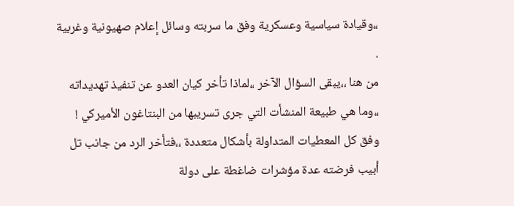،،وقيادة سياسية وعسكرية وفق ما سربته وسائل إعلام صهيونية وغربية .
من هنا ،،يبقى السؤال الآخر ،،لماذا تأخر كيان العدو عن تنفيذ تهديداته ،،وما هي طبيعة المنشأت التي جرى تسريبها من البنتاغون الأميركي !
وفق كل المعطيات المتداولة بأشكال متعددة ،،فتأخر الرد من جانب تل أبيب فرضته عدة مؤشرات ضاغطة على دولة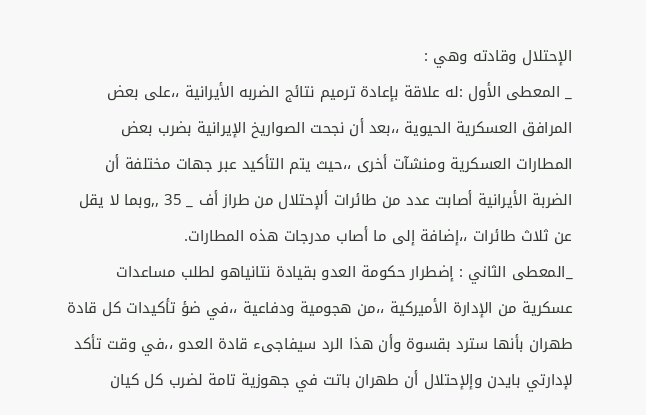الإحتلال وقادته وهي :
_ المعطى الأول :له علاقة بإعادة ترميم نتائج الضربه الأيرانية ،،على بعض المرافق العسكرية الحيوية ،،بعد أن نجحت الصواريخ الإيرانية بضرب بعض المطارات العسكرية ومنشآت أخرى ،،حيث يتم التأكيد عبر جهات مختلفة أن الضربة الأيرانية أصابت عدد من طائرات ألإحتلال من طراز أف _ 35 ,,وبما لا يقل عن ثلاث طائرات ،،إضافة إلى ما أصاب مدرجات هذه المطارات.
_المعطى الثاني : إضطرار حكومة العدو بقيادة نتانياهو لطلب مساعدات عسكرية من الإدارة الأميركية ،،من هجومية ودفاعية ،،في ضؤ تأكيدات كل قادة طهران بأنها سترد بقسوة وأن هذا الرد سيفاجىء قادة العدو ،،في وقت تأكد لإدارتي بايدن وإلإحتلال أن طهران باتت في جهوزية تامة لضرب كل كيان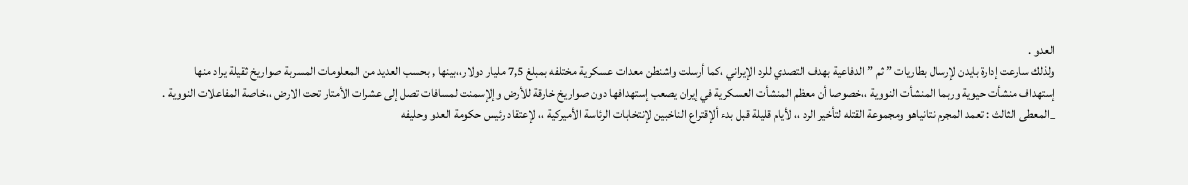العدو .
ولذلك سارعت إدارة بايدن لإرسال بطاريات ” ثم ” الدفاعية بهدف التصدي للرد الإيراني ،كما أرسلت واشنطن معدات عسكرية مختلفه بمبلغ 7,5 مليار دولار،،بينها , بحسب العديد من المعلومات المسربة صواريخ ثقيلة يراد منها إستهداف منشأت حيوية وربما المنشأت النووية ،،خصوصا أن معظم المنشأت العسكرية في إيران يصعب إستهدافها دون صواريخ خارقة للأرض وإلإسمنت لمسافات تصل إلى عشرات الأمتار تحت الارض ،،خاصة المفاعلات النووية .
_المعطى الثالث : تعمد المجرم نتانياهو ومجموعة القتله لتأخير الرد ،، لأيام قليلة قبل بدء ألإقتراع الناخبين لإنتخابات الرئاسة الأميركية ،، لإعتقاد رئيس حكومة العدو وحليفه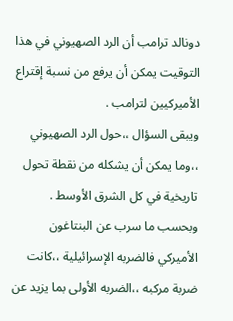دونالد ترامب أن الرد الصهيوني في هذا التوقيت يمكن أن يرفع من نسبة إقتراع الأميركيين لترامب .
ويبقى السؤال ،،حول الرد الصهيوني ،،وما يمكن أن يشكله من نقطة تحول تاريخية في كل الشرق الأوسط .
وبحسب ما سرب عن البنتاغون الأميركي فالضربه الإسرائيلية ،،كانت ضربة مركبه ،،الضربه الأولى بما يزيد عن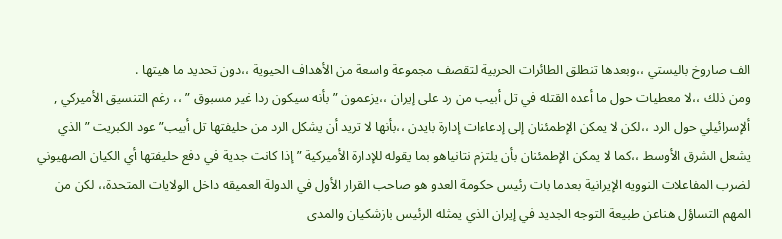الف صاروخ باليستي ،،وبعدها تنطلق الطائرات الحربية لتقصف مجموعة واسعة من الأهداف الحيوية ،،دون تحديد ما هيتها .
ومن ذلك ،،لا معطيات حول ما أعده القتله في تل أبيب من رد على إيران ،،يزعمون ” بأنه سيكون ردا غير مسبوق ” ،، رغم التنسيق الأميركي , ألإسرائيلي حول الرد ،،لكن لا يمكن الإطمئنان إلى إدعاءات إدارة بايدن ،،بأنها لا تريد أن يشكل الرد من حليفتها تل أبيب” عود الكبريت ” الذي يشعل الشرق الأوسط ،،كما لا يمكن الإطمئنان بأن يلتزم نتانياهو بما يقوله للإدارة الأميركية ” إذا كانت جدية في دفع حليفتها أي الكيان الصهيوني لضرب المفاعلات النوويه الإيرانية بعدما بات رئيس حكومة العدو هو صاحب القرار الأول في الدولة العميقه داخل الولايات المتحدة،، لكن من المهم التساؤل هناعن طبيعة التوجه الجديد في إيران الذي يمثله الرئيس بازشكيان والمدى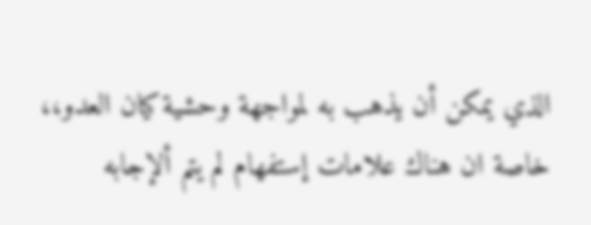الذي يمكن أن يذهب به لمواجهة وحشية كيان العدو،، خاصة ان هناك علامات إستفهام لم يتم ألإجابه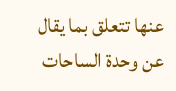عنها تتعلق بما يقال عن وحدة الساحات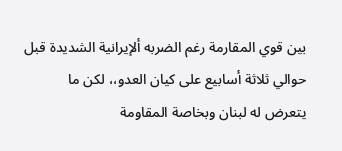بين قوي المقارمة رغم الضربه ألإيرانية الشديدة قبل حوالي ثلاثة أسابيع على كيان العدو،، لكن ما يتعرض له لبنان وبخاصة المقاومة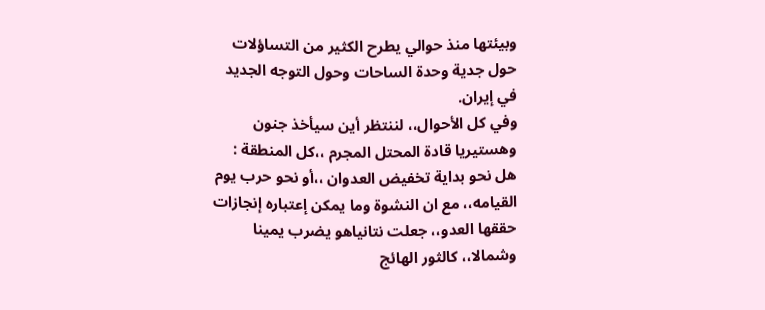وبيئتها منذ حوالي يطرح الكثير من التساؤلات حول جدية وحدة الساحات وحول التوجه الجديد في إيران.
وفي كل الأحوال،، لننتظر أين سيأخذ جنون وهستيريا قادة المحتل المجرم ،،كل المنطقة : هل نحو بداية تخفيض العدوان ،،أو نحو حرب يوم القيامه،، مع ان النشوة وما يمكن إعتباره إنجازات حققها العدو،، جعلت نتانياهو يضرب يمينا وشمالا،، كالثور الهائج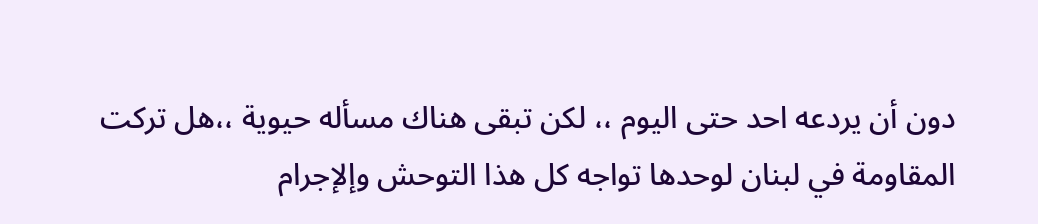دون أن يردعه احد حتى اليوم ،، لكن تبقى هناك مسأله حيوية ،،هل تركت المقاومة في لبنان لوحدها تواجه كل هذا التوحش وإلإجرام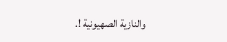والنازية الصهيونية !.